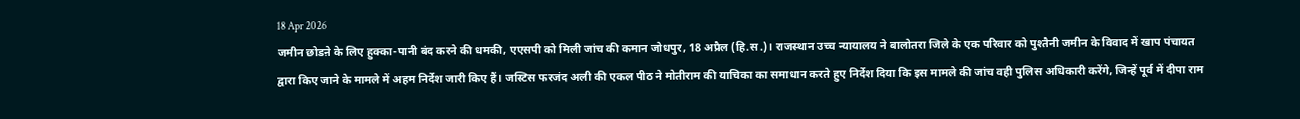18 Apr 2026
जमीन छोडऩे के लिए हुक्का-पानी बंद करने की धमकी, एएसपी को मिली जांच की कमान जोधपुर, 18 अप्रैल (हि.स.)। राजस्थान उच्च न्यायालय ने बालोतरा जिले के एक परिवार को पुश्तैनी जमीन के विवाद में खाप पंचायत द्वारा किए जाने के मामले में अहम निर्देश जारी किए हैं। जस्टिस फरजंद अली की एकल पीठ ने मोतीराम की याचिका का समाधान करते हुए निर्देश दिया कि इस मामले की जांच वही पुलिस अधिकारी करेंगे, जिन्हें पूर्व में दीपा राम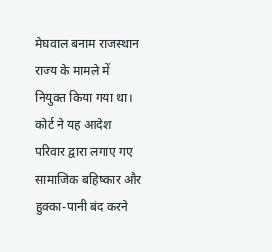मेघवाल बनाम राजस्थान राज्य के मामले में नियुक्त किया गया था। कोर्ट ने यह आदेश परिवार द्वारा लगाए गए सामाजिक बहिष्कार और हुक्का-पानी बंद करने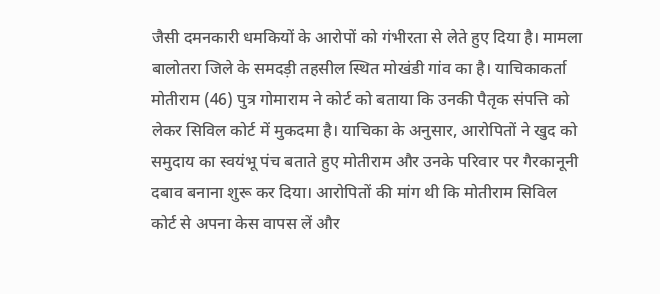जैसी दमनकारी धमकियों के आरोपों को गंभीरता से लेते हुए दिया है। मामला बालोतरा जिले के समदड़ी तहसील स्थित मोखंडी गांव का है। याचिकाकर्ता मोतीराम (46) पुत्र गोमाराम ने कोर्ट को बताया कि उनकी पैतृक संपत्ति को लेकर सिविल कोर्ट में मुकदमा है। याचिका के अनुसार, आरोपितों ने खुद को समुदाय का स्वयंभू पंच बताते हुए मोतीराम और उनके परिवार पर गैरकानूनी दबाव बनाना शुरू कर दिया। आरोपितों की मांग थी कि मोतीराम सिविल कोर्ट से अपना केस वापस लें और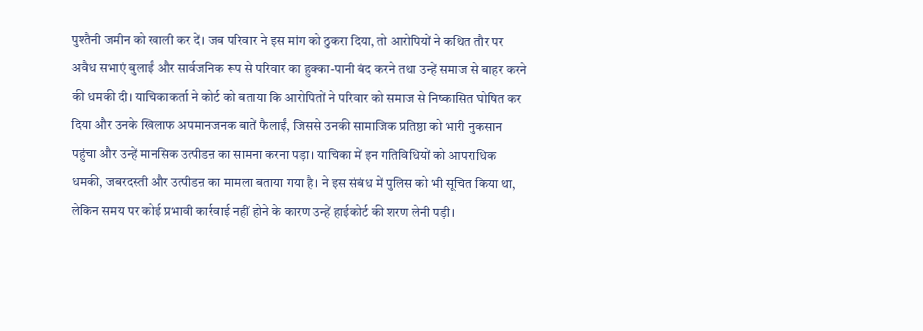पुश्तैनी जमीन को खाली कर दें। जब परिवार ने इस मांग को ठुकरा दिया, तो आरोपियों ने कथित तौर पर अवैध सभाएं बुलाईं और सार्वजनिक रूप से परिवार का हुक्का-पानी बंद करने तथा उन्हें समाज से बाहर करने की धमकी दी। याचिकाकर्ता ने कोर्ट को बताया कि आरोपितों ने परिवार को समाज से निष्कासित घोषित कर दिया और उनके खिलाफ अपमानजनक बातें फैलाईं, जिससे उनकी सामाजिक प्रतिष्ठा को भारी नुकसान पहुंचा और उन्हें मानसिक उत्पीडऩ का सामना करना पड़ा। याचिका में इन गतिविधियों को आपराधिक धमकी, जबरदस्ती और उत्पीडऩ का मामला बताया गया है। ने इस संबंध में पुलिस को भी सूचित किया था, लेकिन समय पर कोई प्रभावी कार्रवाई नहीं होने के कारण उन्हें हाईकोर्ट की शरण लेनी पड़ी।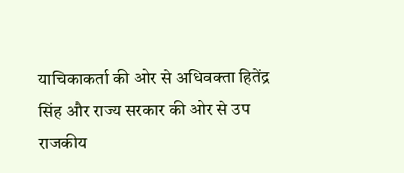याचिकाकर्ता की ओर से अधिवक्ता हितेंद्र सिंह और राज्य सरकार की ओर से उप राजकीय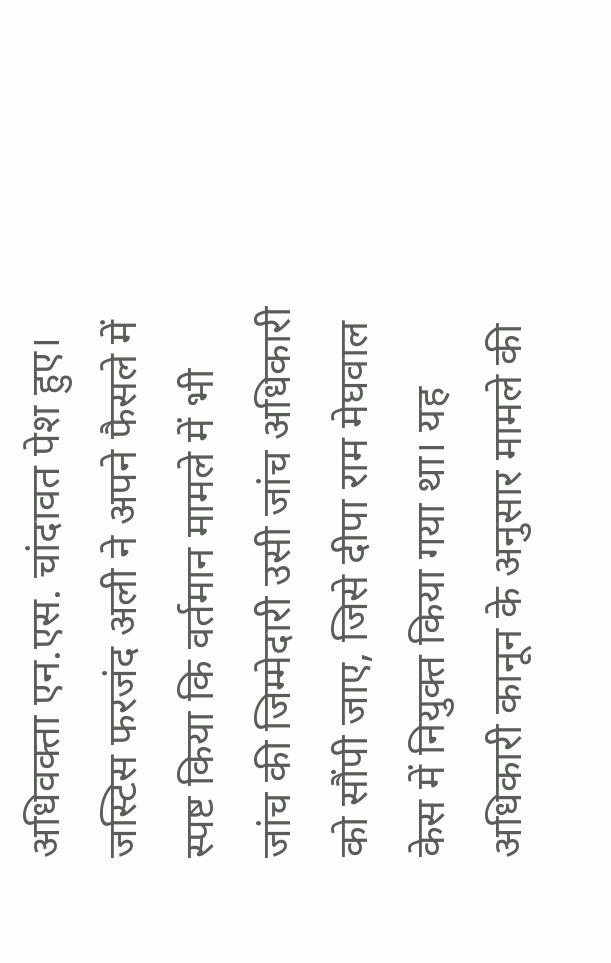अधिवक्ता एन.एस. चांदावत पेश हुए। जस्टिस फरजंद अली ने अपने फैसले में स्पष्ट किया कि वर्तमान मामले में भी जांच की जिम्मेदारी उसी जांच अधिकारी को सौंपी जाए, जिसे दीपा राम मेघवाल केस में नियुक्त किया गया था। यह अधिकारी कानून के अनुसार मामले की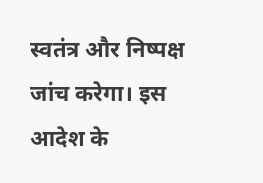स्वतंत्र और निष्पक्ष जांच करेगा। इस आदेश के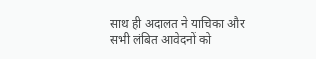साथ ही अदालत ने याचिका और सभी लंबित आवेदनों को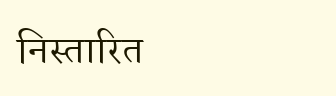निस्तारित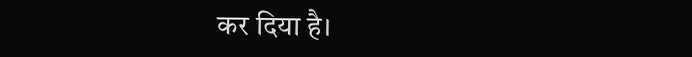कर दिया है।